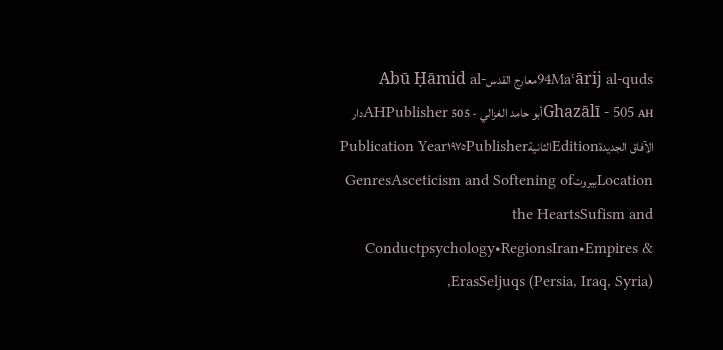94Maʿārij al-qudsمعارج القدسAbū Ḥāmid al-Ghazālī - 505 AHأبو حامد الغزالي - 505 AHPublisherدار الآفاق الجديدةEditionالثانيةPublication Year١٩٧٥Publisher LocationبيروتGenresAsceticism and Softening of the HeartsSufism and Conductpsychology•RegionsIran•Empires & ErasSeljuqs (Persia, Iraq, Syria),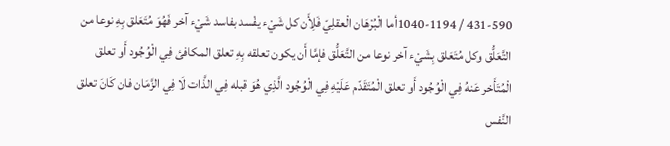431-590 / 1040-1194أما الْبُرْهَان الْعقلِيّ فَلِأَن كل شَيْء يفْسد بفاسد شَيْء آخر فَهُوَ مُتَعَلق بِهِ نوعا من التَّعَلُّق وكل مُتَعَلق بِشَيْء آخر نوعا من التَّعَلُّق فإمَّا أَن يكون تعلقه بِهِ تعلق المكافئ فِي الْوُجُود أَو تعلق الْمُتَأَخر عَنهُ فِي الْوُجُود أَو تعلق الْمُتَقَدّم عَلَيْهِ فِي الْوُجُود الَّذِي هُوَ قبله فِي الذَّات لَا فِي الزَّمَان فان كَانَ تعلق النَّفس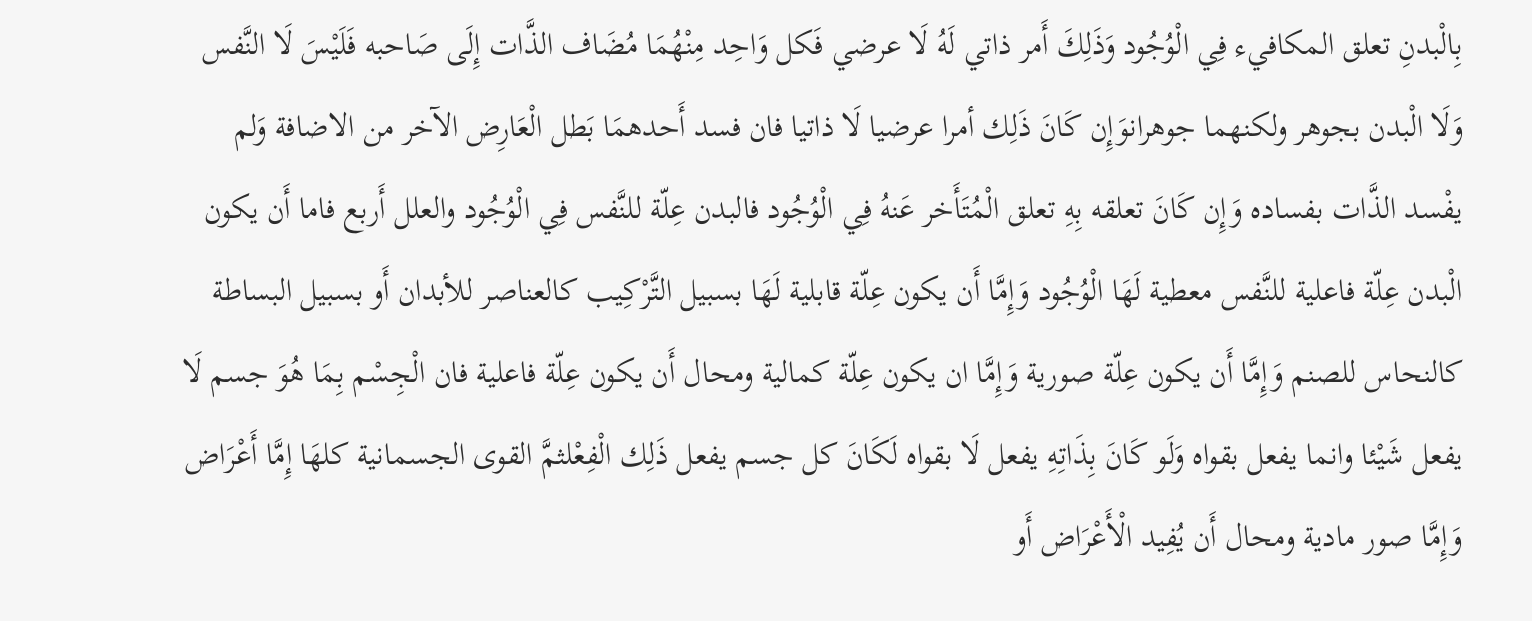بِالْبدنِ تعلق المكافيء فِي الْوُجُود وَذَلِكَ أَمر ذاتي لَهُ لَا عرضي فَكل وَاحِد مِنْهُمَا مُضَاف الذَّات إِلَى صَاحبه فَلَيْسَ لَا النَّفس وَلَا الْبدن بجوهر ولكنهما جوهرانوَإِن كَانَ ذَلِك أمرا عرضيا لَا ذاتيا فان فسد أَحدهمَا بَطل الْعَارِض الآخر من الاضافة وَلم يفْسد الذَّات بفساده وَإِن كَانَ تعلقه بِهِ تعلق الْمُتَأَخر عَنهُ فِي الْوُجُود فالبدن عِلّة للنَّفس فِي الْوُجُود والعلل أَربع فاما أَن يكون الْبدن عِلّة فاعلية للنَّفس معطية لَهَا الْوُجُود وَإِمَّا أَن يكون عِلّة قابلية لَهَا بسبيل التَّرْكِيب كالعناصر للأبدان أَو بسبيل البساطة كالنحاس للصنم وَإِمَّا أَن يكون عِلّة صورية وَإِمَّا ان يكون عِلّة كمالية ومحال أَن يكون عِلّة فاعلية فان الْجِسْم بِمَا هُوَ جسم لَا يفعل شَيْئا وانما يفعل بقواه وَلَو كَانَ بِذَاتِهِ يفعل لَا بقواه لَكَانَ كل جسم يفعل ذَلِك الْفِعْلثمَّ القوى الجسمانية كلهَا إِمَّا أَعْرَاض وَإِمَّا صور مادية ومحال أَن يُفِيد الْأَعْرَاض أَو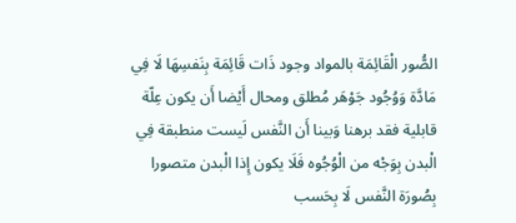الصُّور الْقَائِمَة بالمواد وجود ذَات قَائِمَة بِنَفسِهَا لَا فِي مَادَّة وَوُجُود جَوْهَر مُطلق ومحال أَيْضا أَن يكون عِلّة قابلية فقد برهنا وَبينا أَن النَّفس لَيست منطبقة فِي الْبدن بِوَجْه من الْوُجُوه فَلَا يكون إِذا الْبدن متصورا بِصُورَة النَّفس لَا بِحَسب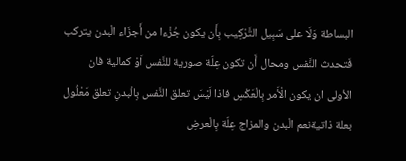البساطة وَلَا على سَبِيل التَّرْكِيب بِأَن يكون جُزْءا من أَجزَاء الْبدن يتركب فَتحدث النَّفس ومحال أَن تكون عِلّة صورية للنَّفس اَوْ كمالية فان الأولى ان يكون الْأَمر بِالْعَكْسِ فاذا لَيْسَ تعلق النَّفس بِالْبدنِ تعلق مَعْلُول بعلة ذاتيةنعم الْبدن والمزاج عِلّة بِالْعرضِ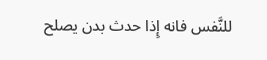للنَّفس فانه إِذا حدث بدن يصلح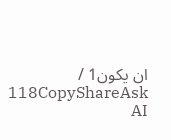ان يكون1 / 118CopyShareAsk AI